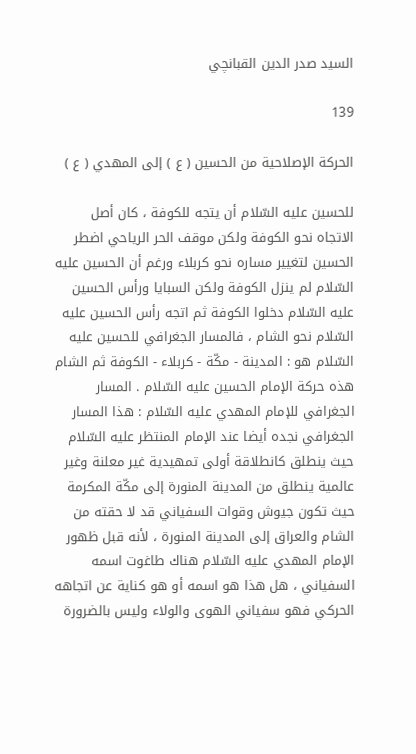السيد صدر الدين القبانچي

139

الحركة الإصلاحية من الحسين ( ع ) إلى المهدي ( ع )

للحسين عليه السّلام أن يتجه للكوفة ، كان أصل الاتجاه نحو الكوفة ولكن موقف الحر الرياحي اضطر الحسين لتغيير مساره نحو كربلاء ورغم أن الحسين عليه السّلام لم ينزل الكوفة ولكن السبايا ورأس الحسين عليه السّلام دخلوا الكوفة ثم اتجه رأس الحسين عليه السّلام نحو الشام ، فالمسار الجغرافي للحسين عليه السّلام هو : المدينة - مكّة - كربلاء - الكوفة ثم الشام هذه حركة الإمام الحسين عليه السّلام . المسار الجغرافي للإمام المهدي عليه السّلام : هذا المسار الجغرافي نجده أيضا عند الإمام المنتظر عليه السّلام حيث ينطلق كانطلاقة أولى تمهيدية غير معلنة وغير عالمية ينطلق من المدينة المنورة إلى مكّة المكرمة حيث تكون جيوش وقوات السفياني قد لا حقته من الشام والعراق إلى المدينة المنورة ، لأنه قبل ظهور الإمام المهدي عليه السّلام هناك طاغوت اسمه السفياني ، هل هذا هو اسمه أو هو كناية عن اتجاهه الحركي فهو سفياني الهوى والولاء وليس بالضرورة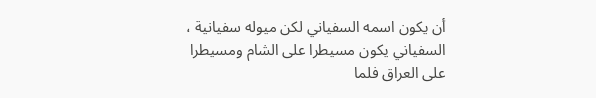أن يكون اسمه السفياني لكن ميوله سفيانية ، السفياني يكون مسيطرا على الشام ومسيطرا على العراق فلما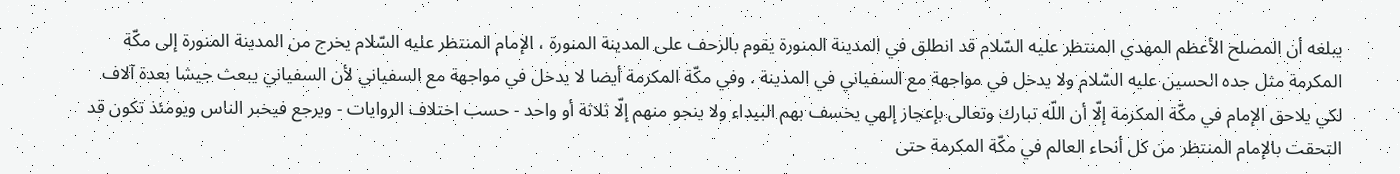يبلغه أن المصلح الأعظم المهدي المنتظر عليه السّلام قد انطلق في المدينة المنورة يقوم بالزحف على المدينة المنورة ، الإمام المنتظر عليه السّلام يخرج من المدينة المنورة إلى مكّة المكرمة مثل جده الحسين عليه السّلام ولا يدخل في مواجهة مع السفياني في المدينة . وفي مكّة المكرمة أيضا لا يدخل في مواجهة مع السفياني لأن السفياني يبعث جيشا بعدة آلاف لكي يلاحق الإمام في مكّة المكرمة إلّا أن اللّه تبارك وتعالى بإعجاز إلهي يخسف بهم البيداء ولا ينجو منهم إلّا ثلاثة أو واحد - حسب اختلاف الروايات - ويرجع فيخبر الناس ويومئذ تكون قد التحقت بالإمام المنتظر من كل أنحاء العالم في مكّة المكرمة حتى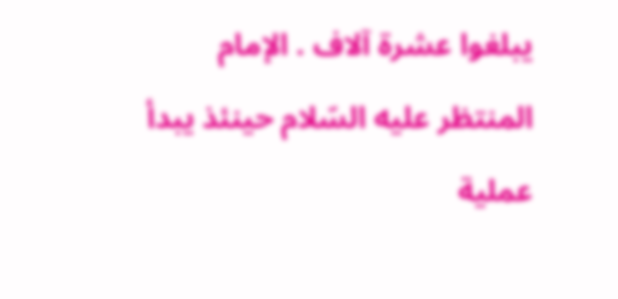يبلغوا عشرة آلاف . الإمام المنتظر عليه السّلام حينئذ يبدأ عملية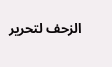الزحف لتحرير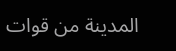المدينة من قوات